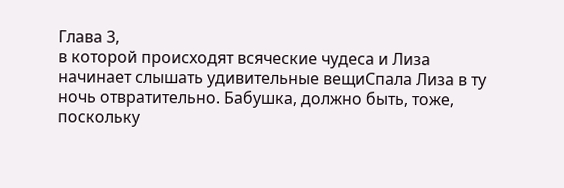Глава 3,
в которой происходят всяческие чудеса и Лиза начинает слышать удивительные вещиСпала Лиза в ту ночь отвратительно. Бабушка, должно быть, тоже, поскольку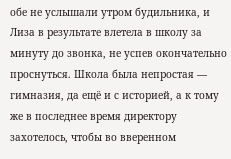обе не услышали утром будильника, и Лиза в результате влетела в школу за минуту до звонка, не успев окончательно проснуться. Школа была непростая — гимназия, да ещё и с историей, а к тому же в последнее время директору захотелось, чтобы во вверенном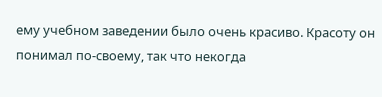ему учебном заведении было очень красиво. Красоту он понимал по-своему, так что некогда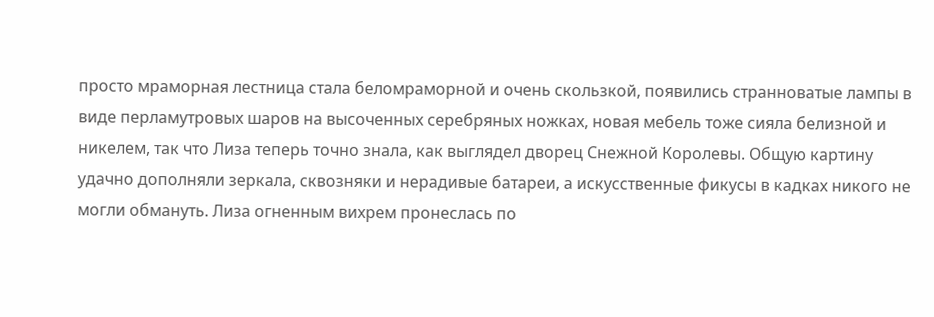просто мраморная лестница стала беломраморной и очень скользкой, появились странноватые лампы в виде перламутровых шаров на высоченных серебряных ножках, новая мебель тоже сияла белизной и никелем, так что Лиза теперь точно знала, как выглядел дворец Снежной Королевы. Общую картину удачно дополняли зеркала, сквозняки и нерадивые батареи, а искусственные фикусы в кадках никого не могли обмануть. Лиза огненным вихрем пронеслась по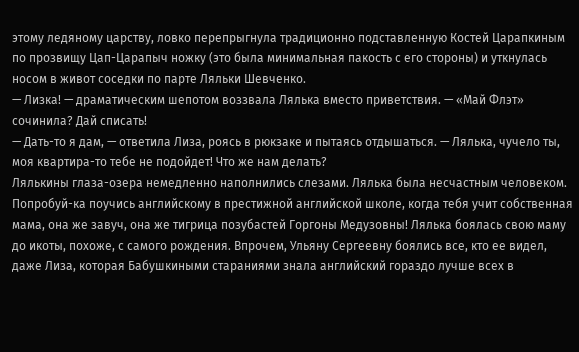этому ледяному царству, ловко перепрыгнула традиционно подставленную Костей Царапкиным по прозвищу Цап-Царапыч ножку (это была минимальная пакость с его стороны) и уткнулась носом в живот соседки по парте Ляльки Шевченко.
— Лизка! — драматическим шепотом воззвала Лялька вместо приветствия. — «Май Флэт» сочинила? Дай списать!
— Дать-то я дам, — ответила Лиза, роясь в рюкзаке и пытаясь отдышаться. — Лялька, чучело ты, моя квартира-то тебе не подойдет! Что же нам делать?
Лялькины глаза-озера немедленно наполнились слезами. Лялька была несчастным человеком. Попробуй-ка поучись английскому в престижной английской школе, когда тебя учит собственная мама, она же завуч, она же тигрица позубастей Горгоны Медузовны! Лялька боялась свою маму до икоты, похоже, с самого рождения. Впрочем, Ульяну Сергеевну боялись все, кто ее видел, даже Лиза, которая Бабушкиными стараниями знала английский гораздо лучше всех в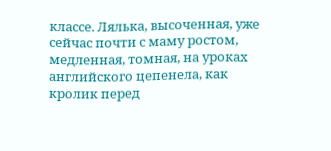классе. Лялька, высоченная, уже сейчас почти с маму ростом, медленная, томная, на уроках английского цепенела, как кролик перед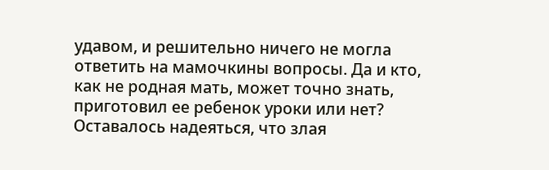удавом, и решительно ничего не могла ответить на мамочкины вопросы. Да и кто, как не родная мать, может точно знать, приготовил ее ребенок уроки или нет? Оставалось надеяться, что злая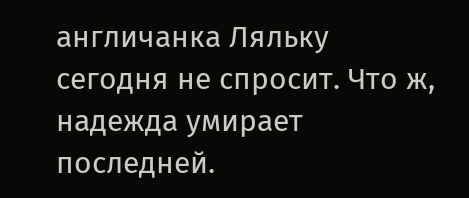англичанка Ляльку сегодня не спросит. Что ж, надежда умирает последней.